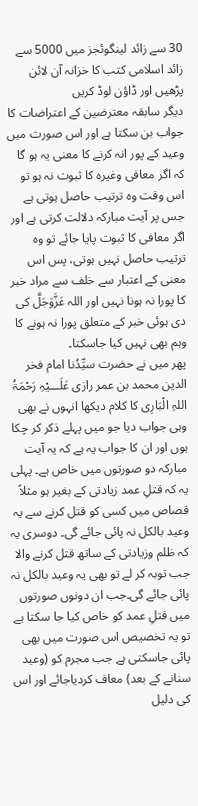30 سے زائد لینگوئجز میں 5000 سے زائد اسلامی کتب کا خزانہ آن لائن پڑھیں اور ڈاؤن لوڈ کریں
دیگر سابقہ معترضین کے اعتراضات کا جواب بن سکتا ہے اور اس صورت میں وعید کے پور انہ کرنے کا معنی یہ ہو گا کہ اگر معافی وغیرہ کا ثبوت نہ ہو تو اس وقت وہ ترتیب حاصل ہوتی ہے جس پر آیت مبارکہ دلالت کرتی ہے اور اگر معافی کا ثبوت پایا جائے تو وہ ترتیب حاصل نہیں ہوتی، پس اس معنی کے اعتبار سے خلف سے مراد خبر کا پورا نہ ہونا نہیں اور اللہ عَزَّوَجَلَّ کی دی ہوئی خبر کے متعلق پورا نہ ہونے کا وہم بھی نہیں کیا جاسکتا۔
پھر میں نے حضرت سیِّدُنا امام فخر الدین محمد بن عمر رازی عَلَـــیْہِ رَحْمَۃُ اللہِ الْبَارِی کا کلام دیکھا انہوں نے بھی وہی جواب دیا جو میں پہلے ذکر کر چکا ہوں اور ان کا جواب یہ ہے کہ یہ آیت مبارکہ دو صورتوں میں خاص ہے۔ پہلی یہ کہ قتلِ عمد زیادتی کے بغیر ہو مثلاً قصاص میں کسی کو قتل کرنے سے یہ وعید بالکل نہ پائی جائے گی۔ دوسری یہ کہ ظلم وزیادتی کے ساتھ قتل کرنے والا جب توبہ کر لے تو بھی یہ وعید بالکل نہ پائی جائے گی۔جب ان دونوں صورتوں میں قتلِ عمد کو خاص کیا جا سکتا ہے تو یہ تخصیص اس صورت میں بھی پائی جاسکتی ہے جب مجرم کو (وعید سنانے کے بعد) معاف کردیاجائے اور اس کی دلیل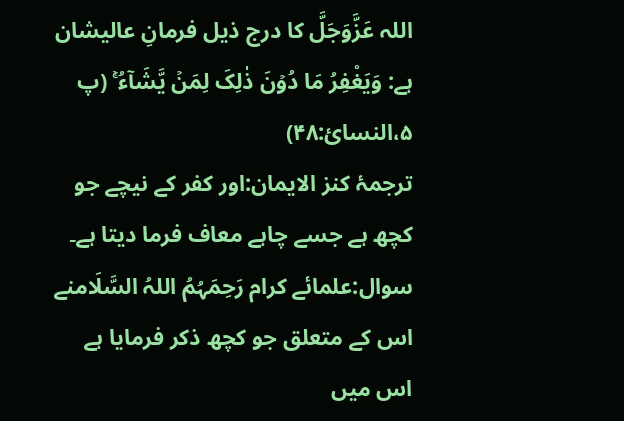اللہ عَزَّوَجَلَّ کا درج ذیل فرمانِ عالیشان ہے: وَیَغْفِرُ مَا دُوۡنَ ذٰلِکَ لِمَنۡ یَّشَآءُ ۚ (پ ۵،النسائ:۴۸)
ترجمۂ کنز الایمان:اور کفر کے نیچے جو کچھ ہے جسے چاہے معاف فرما دیتا ہے۔
سوال:علمائے کرام رَحِمَہُمُ اللہُ السَّلَامنے اس کے متعلق جو کچھ ذکر فرمایا ہے اس میں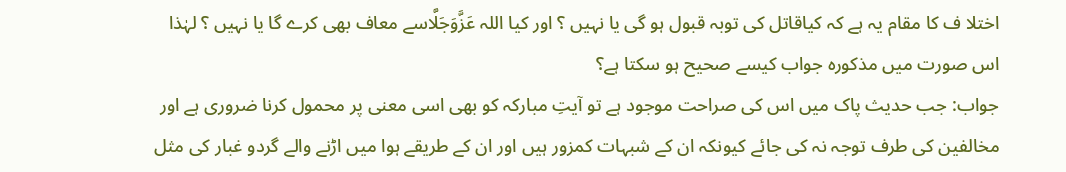اختلا ف کا مقام یہ ہے کہ کیاقاتل کی توبہ قبول ہو گی یا نہیں ؟ اور کیا اللہ عَزَّوَجَلَّاسے معاف بھی کرے گا یا نہیں ؟ لہٰذا اس صورت میں مذکورہ جواب کیسے صحیح ہو سکتا ہے؟
جواب: جب حدیث پاک میں اس کی صراحت موجود ہے تو آیتِ مبارکہ کو بھی اسی معنی پر محمول کرنا ضروری ہے اور مخالفین کی طرف توجہ نہ کی جائے کیونکہ ان کے شبہات کمزور ہیں اور ان کے طریقے ہوا میں اڑنے والے گردو غبار کی مثل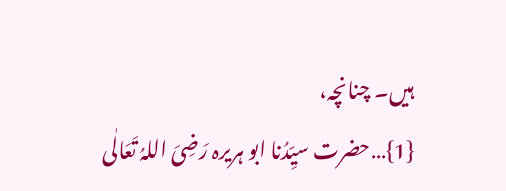ہیں۔ چنانچہ،
{1}…حضرت سیِّدُنا ابو ہریرہ رَضِیَ اللہُ تَعَالٰی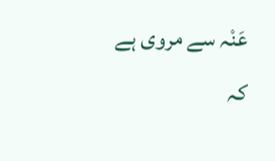عَنْہ سے مروی ہے کہ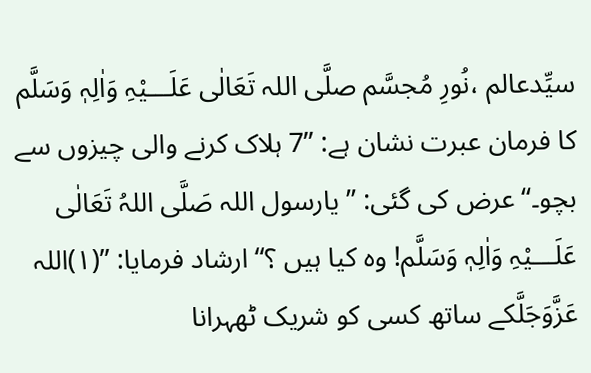سیِّدعالم ،نُورِ مُجسَّم صلَّی اللہ تَعَالٰی عَلَـــیْہِ وَاٰلِہٖ وَسَلَّم کا فرمان عبرت نشان ہے: ’’7 ہلاک کرنے والی چیزوں سے بچو۔‘‘ عرض کی گئی: ’’یارسول اللہ صَلَّی اللہُ تَعَالٰی عَلَـــیْہِ وَاٰلِہٖ وَسَلَّم! وہ کیا ہیں ؟‘‘ ارشاد فرمایا: ’’(۱)اللہ عَزَّوَجَلَّکے ساتھ کسی کو شریک ٹھہرانا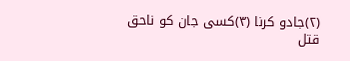(۲)جادو کرنا (۳)کسی جان کو ناحق قتل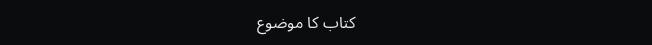کتاب کا موضوع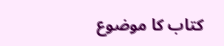کتاب کا موضوع